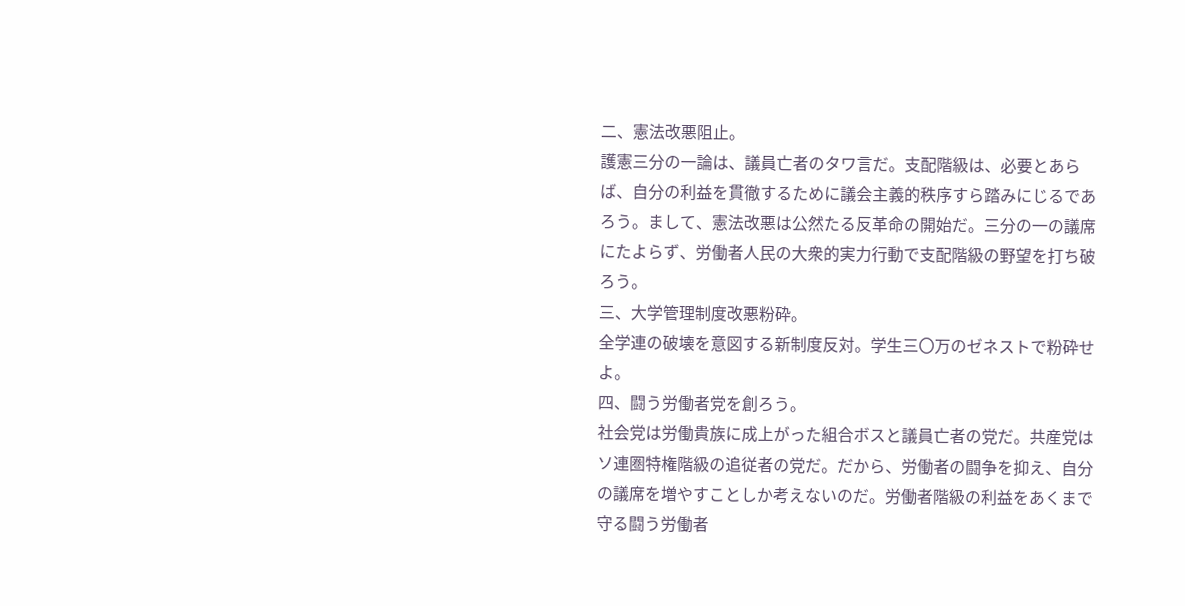二、憲法改悪阻止。
護憲三分の一論は、議員亡者のタワ言だ。支配階級は、必要とあらば、自分の利益を貫徹するために議会主義的秩序すら踏みにじるであろう。まして、憲法改悪は公然たる反革命の開始だ。三分の一の議席にたよらず、労働者人民の大衆的実力行動で支配階級の野望を打ち破ろう。
三、大学管理制度改悪粉砕。
全学連の破壊を意図する新制度反対。学生三〇万のゼネストで粉砕せよ。
四、闘う労働者党を創ろう。
社会党は労働貴族に成上がった組合ボスと議員亡者の党だ。共産党はソ連圏特権階級の追従者の党だ。だから、労働者の闘争を抑え、自分の議席を増やすことしか考えないのだ。労働者階級の利益をあくまで守る闘う労働者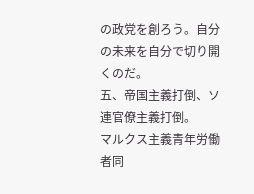の政党を創ろう。自分の未来を自分で切り開くのだ。
五、帝国主義打倒、ソ連官僚主義打倒。
マルクス主義青年労働者同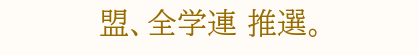盟、全学連 推選。